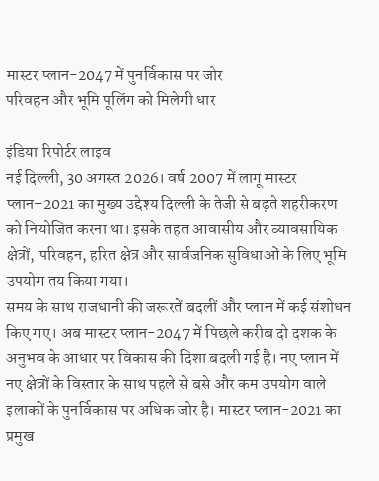मास्टर प्लान-2047 में पुनर्विकास पर जोर
परिवहन और भूमि पूलिंग को मिलेगी धार

इंडिया रिपोर्टर लाइव
नई दिल्ली, 30 अगस्त 2026। वर्ष 2007 में लागू मास्टर प्लान-2021 का मुख्य उद्देश्य दिल्ली के तेजी से बढ़ते शहरीकरण को नियोजित करना था। इसके तहत आवासीय और व्यावसायिक क्षेत्रों, परिवहन, हरित क्षेत्र और सार्वजनिक सुविधाओं के लिए भूमि उपयोग तय किया गया।
समय के साथ राजधानी की जरूरतें बदलीं और प्लान में कई संशोधन किए गए। अब मास्टर प्लान-2047 में पिछले करीब दो दशक के अनुभव के आधार पर विकास की दिशा बदली गई है। नए प्लान में नए क्षेत्रों के विस्तार के साथ पहले से बसे और कम उपयोग वाले इलाकों के पुनर्विकास पर अधिक जोर है। मास्टर प्लान-2021 का प्रमुख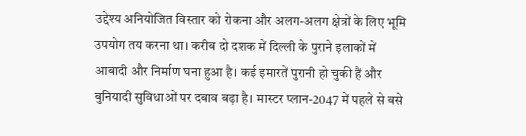उद्देश्य अनियोजित विस्तार को रोकना और अलग-अलग क्षेत्रों के लिए भूमि उपयोग तय करना था। करीब दो दशक में दिल्ली के पुराने इलाकों में आबादी और निर्माण घना हुआ है। कई इमारतें पुरानी हो चुकी हैं और बुनियादी सुविधाओं पर दबाव बढ़ा है। मास्टर प्लान-2047 में पहले से बसे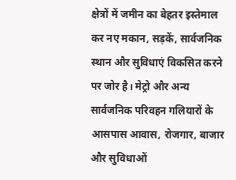क्षेत्रों में जमीन का बेहतर इस्तेमाल कर नए मकान, सड़कें, सार्वजनिक स्थान और सुविधाएं विकसित करने पर जोर है। मेट्रो और अन्य सार्वजनिक परिवहन गलियारों के आसपास आवास, रोजगार, बाजार और सुविधाओं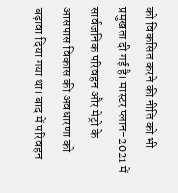को विकसित करने की नीति को भी प्रमुखता दी गई है। मास्टर प्लान-2021 में सार्वजनिक परिवहन और मेट्रो के आसपास विकास की अवधारणा को बढ़ावा दिया गया था। बाद में परिवहन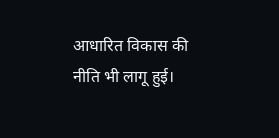आधारित विकास की नीति भी लागू हुई।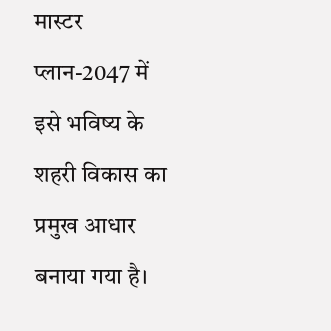मास्टर प्लान-2047 में इसे भविष्य के शहरी विकास का प्रमुख आधार बनाया गया है।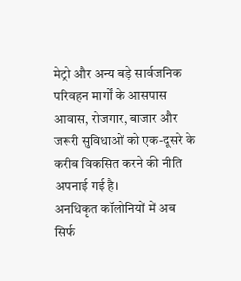मेट्रो और अन्य बड़े सार्वजनिक परिवहन मार्गों के आसपास आवास, रोजगार, बाजार और जरूरी सुविधाओं को एक-दूसरे के करीब विकसित करने की नीति अपनाई गई है।
अनधिकृत कॉलोनियों में अब सिर्फ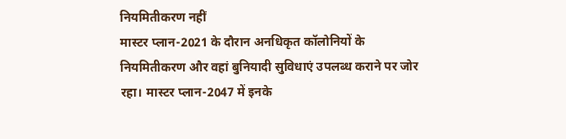नियमितीकरण नहीं
मास्टर प्लान-2021 के दौरान अनधिकृत कॉलोनियों के नियमितीकरण और वहां बुनियादी सुविधाएं उपलब्ध कराने पर जोर रहा। मास्टर प्लान-2047 में इनके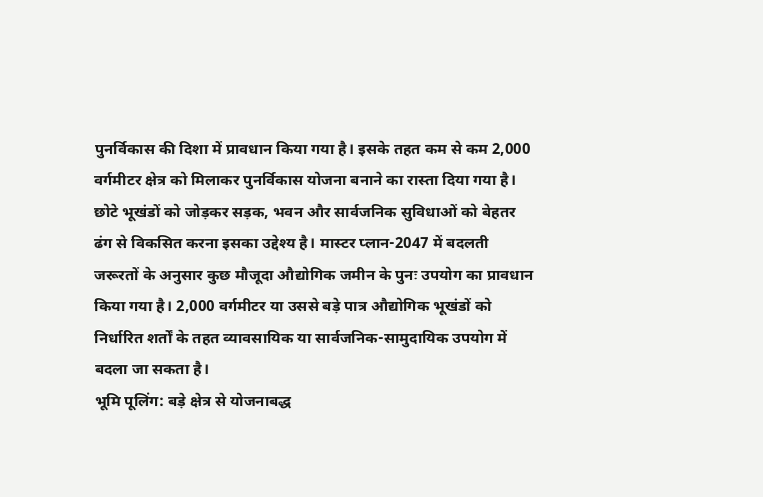पुनर्विकास की दिशा में प्रावधान किया गया है। इसके तहत कम से कम 2,000 वर्गमीटर क्षेत्र को मिलाकर पुनर्विकास योजना बनाने का रास्ता दिया गया है। छोटे भूखंडों को जोड़कर सड़क, भवन और सार्वजनिक सुविधाओं को बेहतर ढंग से विकसित करना इसका उद्देश्य है। मास्टर प्लान-2047 में बदलती जरूरतों के अनुसार कुछ मौजूदा औद्योगिक जमीन के पुनः उपयोग का प्रावधान किया गया है। 2,000 वर्गमीटर या उससे बड़े पात्र औद्योगिक भूखंडों को निर्धारित शर्तों के तहत व्यावसायिक या सार्वजनिक-सामुदायिक उपयोग में बदला जा सकता है।
भूमि पूलिंग: बड़े क्षेत्र से योजनाबद्ध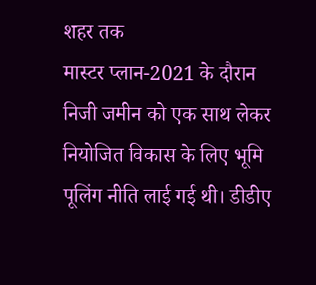शहर तक
मास्टर प्लान-2021 के दौरान निजी जमीन को एक साथ लेकर नियोजित विकास के लिए भूमि पूलिंग नीति लाई गई थी। डीडीए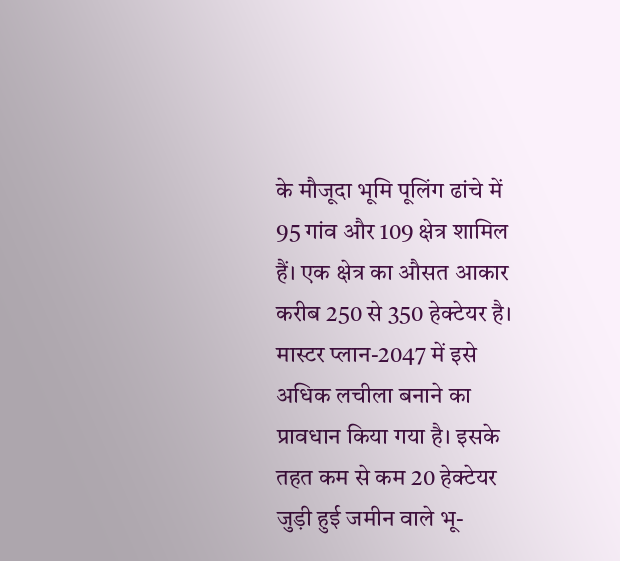के मौजूदा भूमि पूलिंग ढांचे में 95 गांव और 109 क्षेत्र शामिल हैं। एक क्षेत्र का औसत आकार करीब 250 से 350 हेक्टेयर है। मास्टर प्लान-2047 में इसे अधिक लचीला बनाने का प्रावधान किया गया है। इसके तहत कम से कम 20 हेक्टेयर जुड़ी हुई जमीन वाले भू-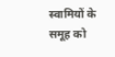स्वामियों के समूह को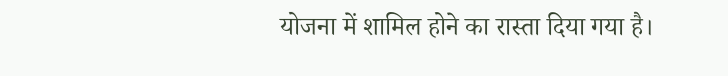योजना में शामिल होने का रास्ता दिया गया है।